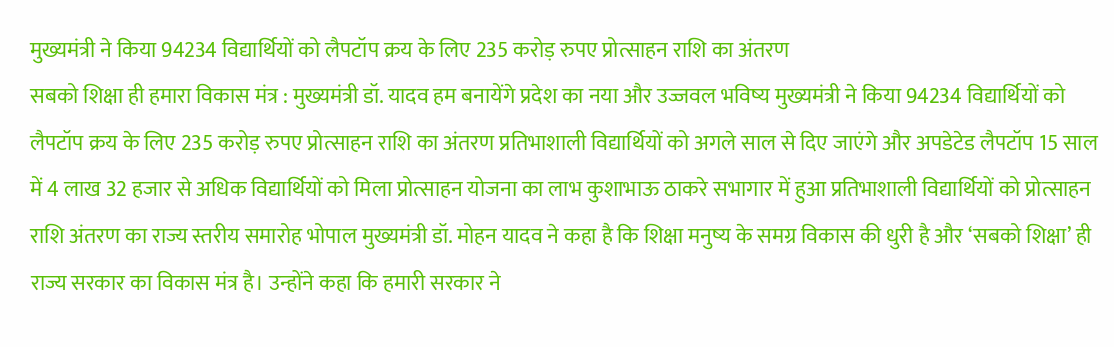मुख्यमंत्री ने किया 94234 विद्यार्थियों को लैपटॉप क्रय के लिए 235 करोड़ रुपए प्रोत्साहन राशि का अंतरण
सबको शिक्षा ही हमारा विकास मंत्र : मुख्यमंत्री डॉ. यादव हम बनायेंगे प्रदेश का नया और उज्जवल भविष्य मुख्यमंत्री ने किया 94234 विद्यार्थियों को लैपटॉप क्रय के लिए 235 करोड़ रुपए प्रोत्साहन राशि का अंतरण प्रतिभाशाली विद्यार्थियों को अगले साल से दिए जाएंगे और अपडेटेड लैपटॉप 15 साल में 4 लाख 32 हजार से अधिक विद्यार्थियों को मिला प्रोत्साहन योजना का लाभ कुशाभाऊ ठाकरे सभागार में हुआ प्रतिभाशाली विद्यार्थियों को प्रोत्साहन राशि अंतरण का राज्य स्तरीय समारोह भोपाल मुख्यमंत्री डॉ. मोहन यादव ने कहा है कि शिक्षा मनुष्य के समग्र विकास की धुरी है और ‘सबको शिक्षा’ ही राज्य सरकार का विकास मंत्र है। उन्होंने कहा कि हमारी सरकार ने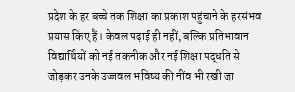प्रदेश के हर बच्चे तक शिक्षा का प्रकाश पहुंचाने के हरसंभव प्रयास किए हैं। केवल पढ़ाई ही नहीं, बल्कि प्रतिभावान विद्यार्थियों को नई तकनीक और नई शिक्षा पद्धति से जोड़कर उनके उज्जवल भविष्य की नींव भी रखी जा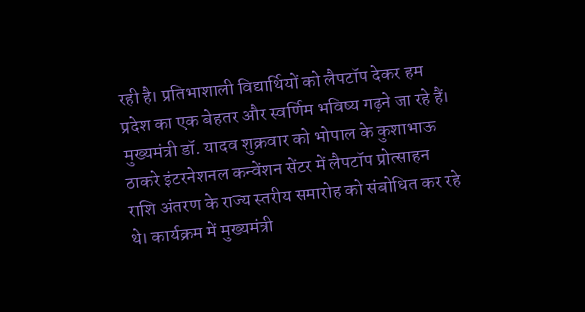रही है। प्रतिभाशाली विद्यार्थियों को लैपटॉप देकर हम प्रदेश का एक बेहतर और स्वर्णिम भविष्य गढ़ने जा रहे हैं। मुख्यमंत्री डॉ. यादव शुक्रवार को भोपाल के कुशाभाऊ ठाकरे इंटरनेशनल कन्वेंशन सेंटर में लैपटॉप प्रोत्साहन राशि अंतरण के राज्य स्तरीय समारोह को संबोधित कर रहे थे। कार्यक्रम में मुख्यमंत्री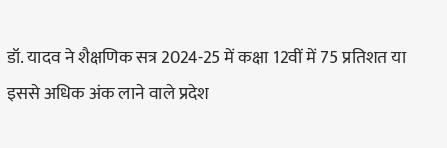डॉ. यादव ने शैक्षणिक सत्र 2024-25 में कक्षा 12वीं में 75 प्रतिशत या इससे अधिक अंक लाने वाले प्रदेश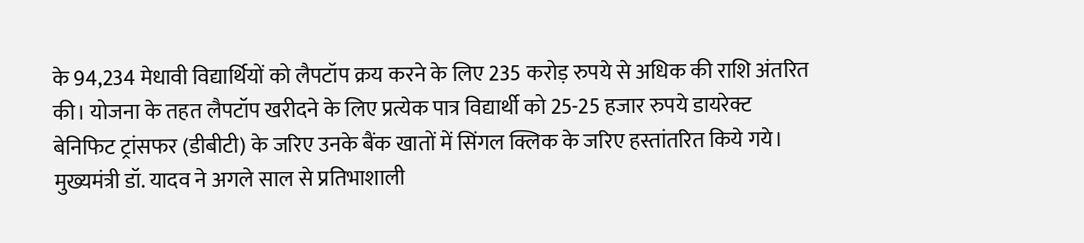के 94,234 मेधावी विद्यार्थियों को लैपटॉप क्रय करने के लिए 235 करोड़ रुपये से अधिक की राशि अंतरित की। योजना के तहत लैपटॉप खरीदने के लिए प्रत्येक पात्र विद्यार्थी को 25-25 हजार रुपये डायरेक्ट बेनिफिट ट्रांसफर (डीबीटी) के जरिए उनके बैंक खातों में सिंगल क्लिक के जरिए हस्तांतरित किये गये। मुख्यमंत्री डॉ. यादव ने अगले साल से प्रतिभाशाली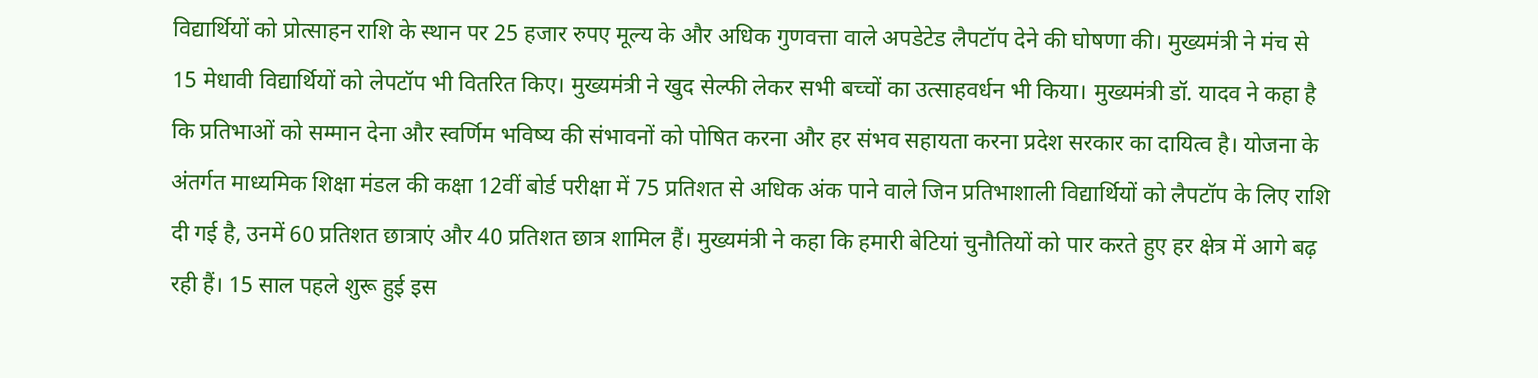विद्यार्थियों को प्रोत्साहन राशि के स्थान पर 25 हजार रुपए मूल्य के और अधिक गुणवत्ता वाले अपडेटेड लैपटॉप देने की घोषणा की। मुख्यमंत्री ने मंच से 15 मेधावी विद्यार्थियों को लेपटॉप भी वितरित किए। मुख्यमंत्री ने खुद सेल्फी लेकर सभी बच्चों का उत्साहवर्धन भी किया। मुख्यमंत्री डॉ. यादव ने कहा है कि प्रतिभाओं को सम्मान देना और स्वर्णिम भविष्य की संभावनों को पोषित करना और हर संभव सहायता करना प्रदेश सरकार का दायित्व है। योजना के अंतर्गत माध्यमिक शिक्षा मंडल की कक्षा 12वीं बोर्ड परीक्षा में 75 प्रतिशत से अधिक अंक पाने वाले जिन प्रतिभाशाली विद्यार्थियों को लैपटॉप के लिए राशि दी गई है, उनमें 60 प्रतिशत छात्राएं और 40 प्रतिशत छात्र शामिल हैं। मुख्यमंत्री ने कहा कि हमारी बेटियां चुनौतियों को पार करते हुए हर क्षेत्र में आगे बढ़ रही हैं। 15 साल पहले शुरू हुई इस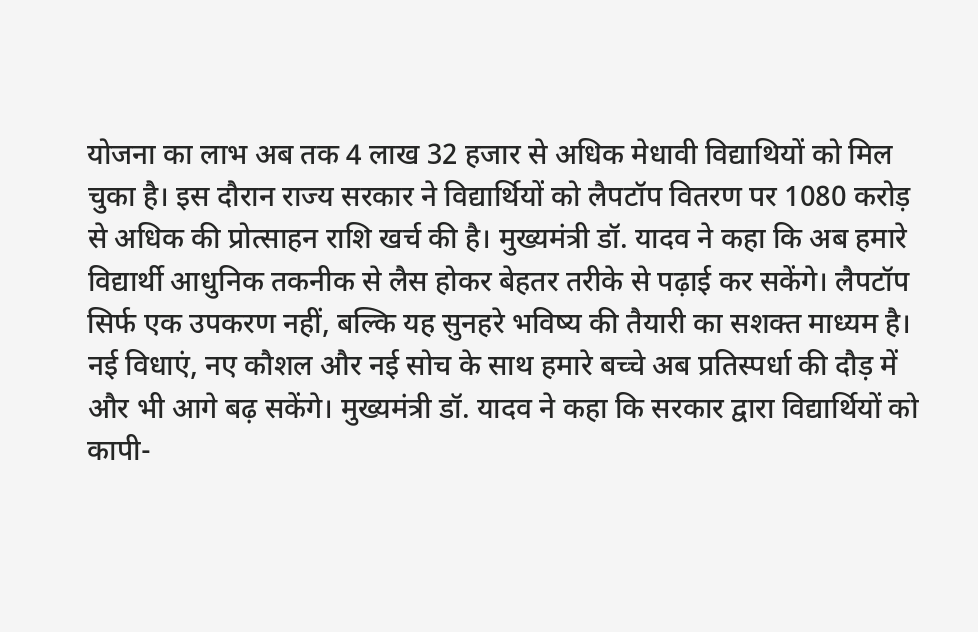योजना का लाभ अब तक 4 लाख 32 हजार से अधिक मेधावी विद्याथियों को मिल चुका है। इस दौरान राज्य सरकार ने विद्यार्थियों को लैपटॉप वितरण पर 1080 करोड़ से अधिक की प्रोत्साहन राशि खर्च की है। मुख्यमंत्री डॉ. यादव ने कहा कि अब हमारे विद्यार्थी आधुनिक तकनीक से लैस होकर बेहतर तरीके से पढ़ाई कर सकेंगे। लैपटॉप सिर्फ एक उपकरण नहीं, बल्कि यह सुनहरे भविष्य की तैयारी का सशक्त माध्यम है। नई विधाएं, नए कौशल और नई सोच के साथ हमारे बच्चे अब प्रतिस्पर्धा की दौड़ में और भी आगे बढ़ सकेंगे। मुख्यमंत्री डॉ. यादव ने कहा कि सरकार द्वारा विद्यार्थियों को कापी-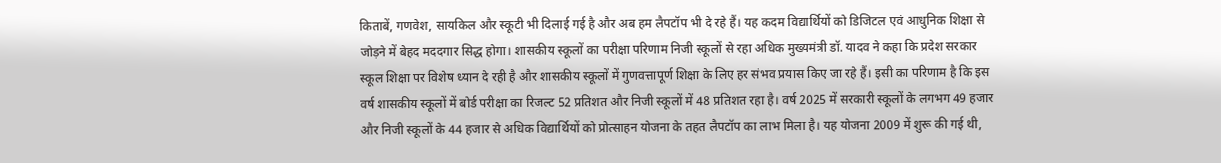किताबें, गणवेश, सायकिल और स्कूटी भी दिलाई गई है और अब हम लैपटॉप भी दे रहे हैं। यह कदम विद्यार्थियों को डिजिटल एवं आधुनिक शिक्षा से जोड़ने में बेहद मददगार सिद्ध होगा। शासकीय स्कूलों का परीक्षा परिणाम निजी स्कूलों से रहा अधिक मुख्यमंत्री डॉ. यादव ने कहा कि प्रदेश सरकार स्कूल शिक्षा पर विशेष ध्यान दे रही है और शासकीय स्कूलों में गुणवत्तापूर्ण शिक्षा के लिए हर संभव प्रयास किए जा रहे हैं। इसी का परिणाम है कि इस वर्ष शासकीय स्कूलों में बोर्ड परीक्षा का रिजल्ट 52 प्रतिशत और निजी स्कूलों में 48 प्रतिशत रहा है। वर्ष 2025 में सरकारी स्कूलों के लगभग 49 हजार और निजी स्कूलों के 44 हजार से अधिक विद्यार्थियों को प्रोत्साहन योजना के तहत लैपटॉप का लाभ मिला है। यह योजना 2009 में शुरू की गई थी,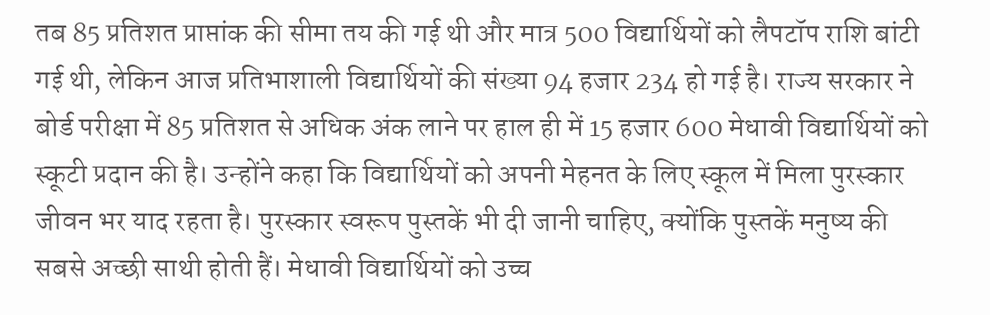तब 85 प्रतिशत प्राप्तांक की सीमा तय की गई थी और मात्र 500 विद्यार्थियों को लैपटॉप राशि बांटी गई थी, लेकिन आज प्रतिभाशाली विद्यार्थियों की संख्या 94 हजार 234 हो गई है। राज्य सरकार ने बोर्ड परीक्षा में 85 प्रतिशत से अधिक अंक लाने पर हाल ही में 15 हजार 600 मेधावी विद्यार्थियों को स्कूटी प्रदान की है। उन्होंने कहा कि विद्यार्थियों को अपनी मेहनत के लिए स्कूल में मिला पुरस्कार जीवन भर याद रहता है। पुरस्कार स्वरूप पुस्तकें भी दी जानी चाहिए, क्योंकि पुस्तकें मनुष्य की सबसे अच्छी साथी होती हैं। मेधावी विद्यार्थियों को उच्च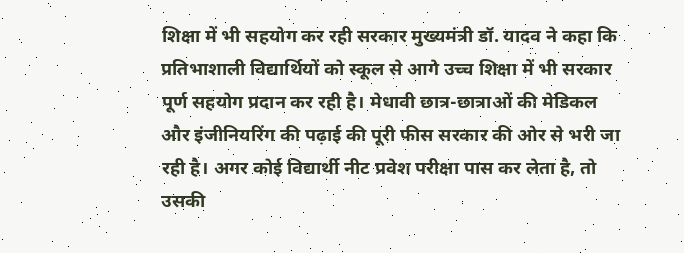शिक्षा में भी सहयोग कर रही सरकार मुख्यमंत्री डॉ. यादव ने कहा कि प्रतिभाशाली विद्यार्थियों को स्कूल से आगे उच्च शिक्षा में भी सरकार पूर्ण सहयोग प्रदान कर रही है। मेधावी छात्र-छात्राओं की मेडिकल और इंजीनियरिंग की पढ़ाई की पूरी फीस सरकार की ओर से भरी जा रही है। अगर कोई विद्यार्थी नीट प्रवेश परीक्षा पास कर लेता है, तो उसकी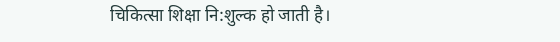चिकित्सा शिक्षा नि:शुल्क हो जाती है।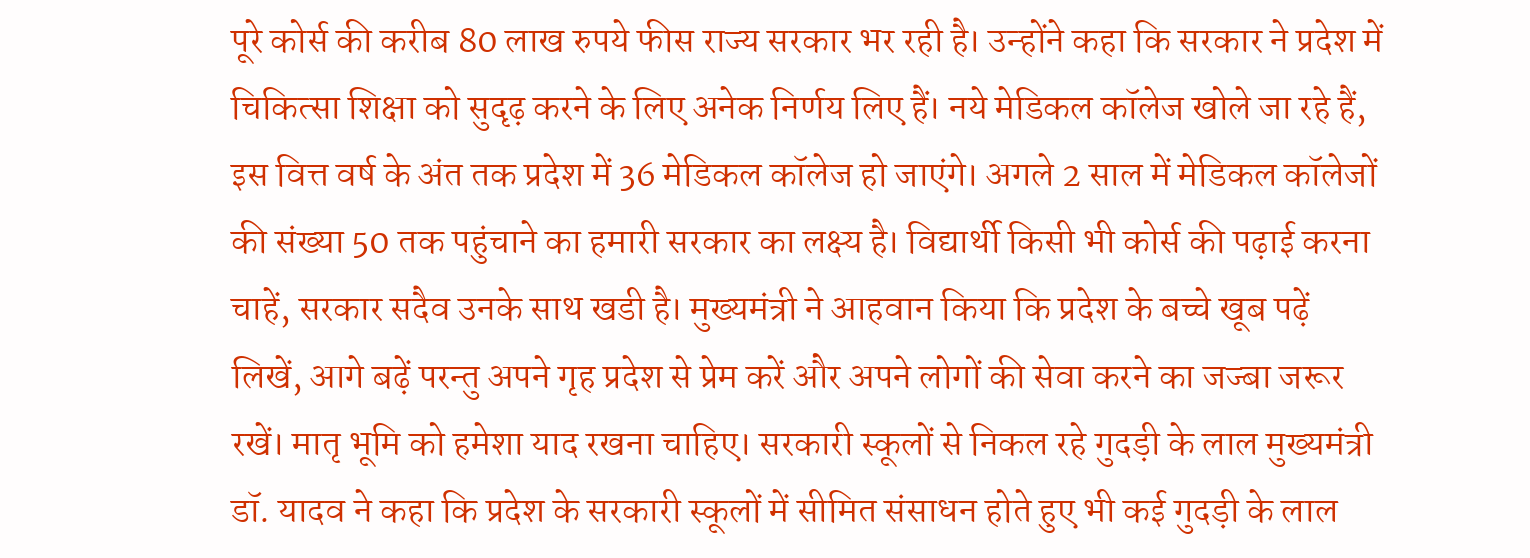पूरे कोर्स की करीब 80 लाख रुपये फीस राज्य सरकार भर रही है। उन्होंने कहा कि सरकार ने प्रदेश में चिकित्सा शिक्षा को सुदृढ़ करने के लिए अनेक निर्णय लिए हैं। नये मेडिकल कॉलेज खोले जा रहे हैं, इस वित्त वर्ष के अंत तक प्रदेश में 36 मेडिकल कॉलेज हो जाएंगे। अगले 2 साल में मेडिकल कॉलेजों की संख्या 50 तक पहुंचाने का हमारी सरकार का लक्ष्य है। विद्यार्थी किसी भी कोर्स की पढ़ाई करना चाहें, सरकार सदैव उनके साथ खडी है। मुख्यमंत्री ने आहवान किया कि प्रदेश के बच्चे खूब पढ़ें लिखें, आगे बढ़ें परन्तु अपने गृह प्रदेश से प्रेम करें और अपने लोगों की सेवा करने का जज्बा जरूर रखें। मातृ भूमि को हमेशा याद रखना चाहिए। सरकारी स्कूलों से निकल रहे गुदड़ी के लाल मुख्यमंत्री डॉ. यादव ने कहा कि प्रदेश के सरकारी स्कूलों में सीमित संसाधन होते हुए भी कई गुदड़ी के लाल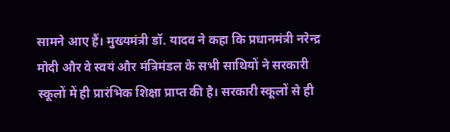सामने आए हैं। मुख्यमंत्री डॉ. यादव ने कहा कि प्रधानमंत्री नरेन्द्र मोदी और वे स्वयं और मंत्रिमंडल के सभी साथियों ने सरकारी स्कूलों में ही प्रारंभिक शिक्षा प्राप्त की है। सरकारी स्कूलों से ही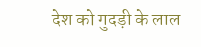देश को गुदड़ी के लाल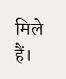मिले हैं।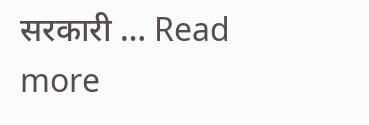सरकारी … Read more